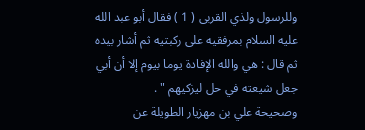وللرسول ولذي القربى ( 1 ) فقال أبو عبد الله عليه السلام بمرفقيه على ركبتيه ثم أشار بيده
ثم قال : هي والله الإفادة يوما بيوم إلا أن أبي جعل شيعته في حل ليزكيهم " .
وصحيحة علي بن مهزيار الطويلة عن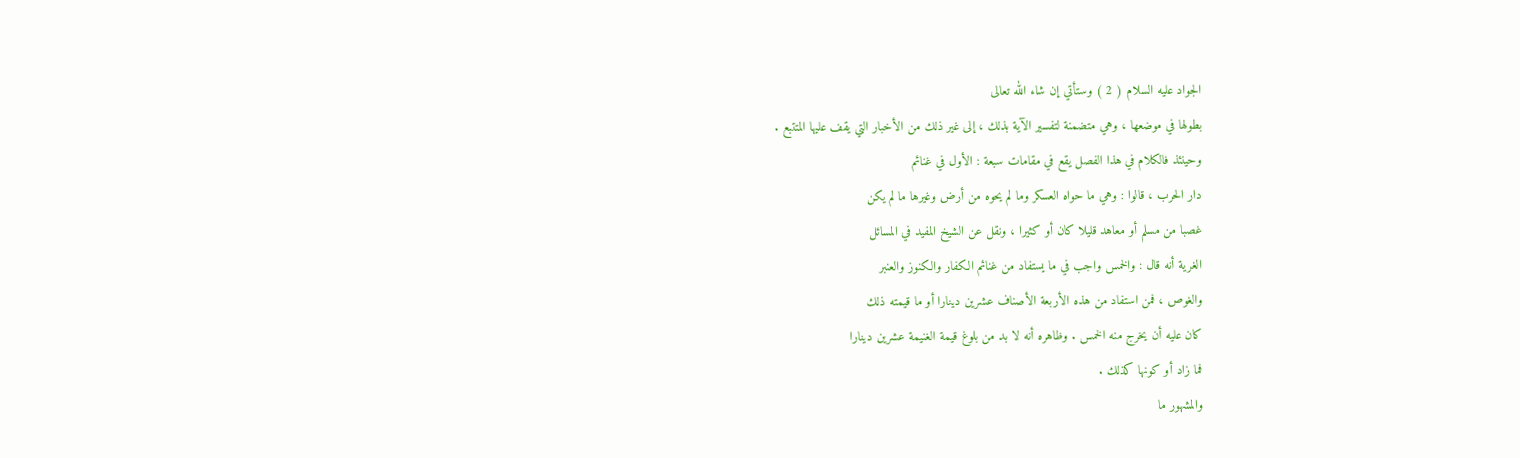الجواد عليه السلام ( 2 ) وستأتي إن شاء الله تعالى
بطولها في موضعها ، وهي متضمنة لتفسير الآية بذلك ، إلى غير ذلك من الأخبار التي يقف عليها المتتبع .
وحينئذ فالكلام في هذا الفصل يقع في مقامات سبعة : الأول في غنائم
دار الحرب ، قالوا : وهي ما حواه العسكر وما لم يحوه من أرض وغيرها ما لم يكن
غصبا من مسلم أو معاهد قليلا كان أو كثيرا ، ونقل عن الشيخ المفيد في المسائل
الغرية أنه قال : والخمس واجب في ما يستفاد من غنائم الكفار والكنوز والعنبر
والغوص ، فمن استفاد من هذه الأربعة الأصناف عشرين دينارا أو ما قيمته ذلك
كان عليه أن يخرج منه الخمس . وظاهره أنه لا بد من بلوغ قيمة الغنيمة عشرين دينارا
فما زاد أو كونها كذلك .
والمشهور ما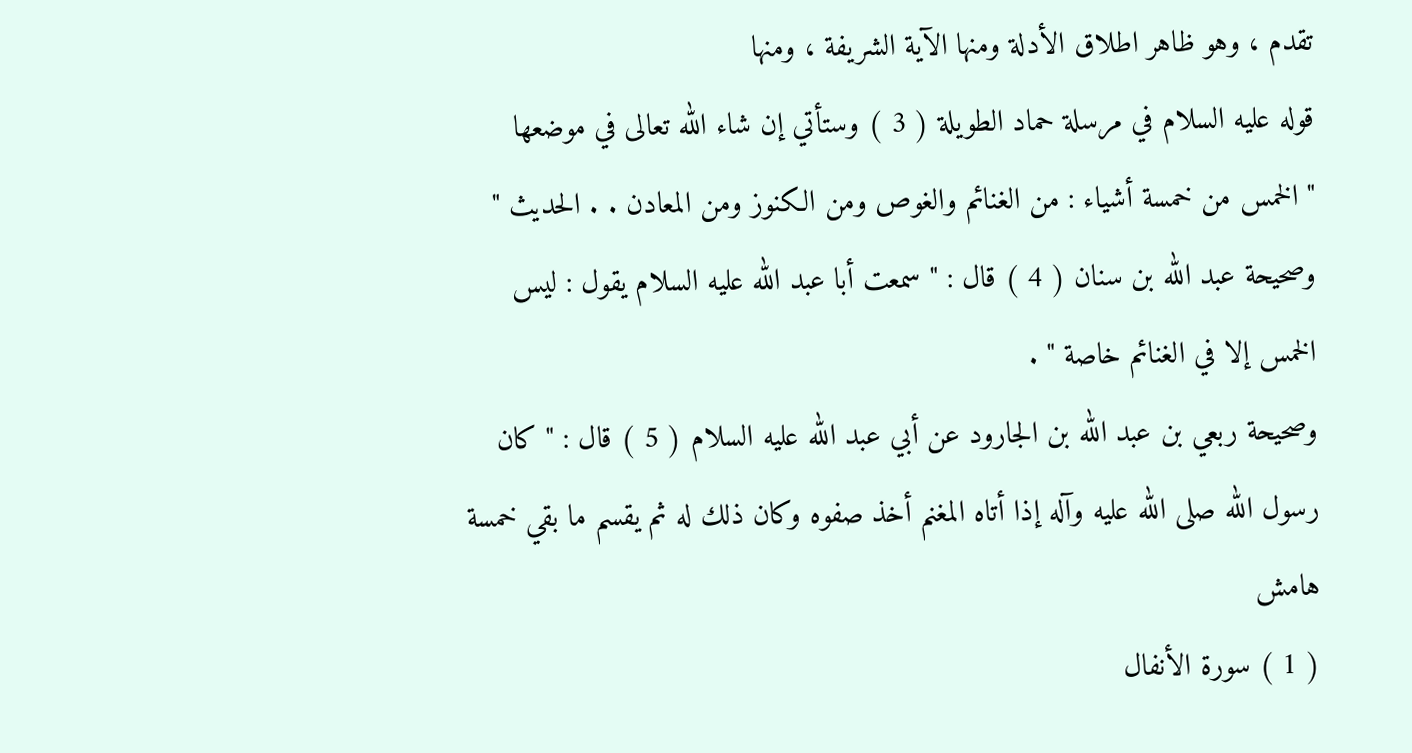تقدم ، وهو ظاهر اطلاق الأدلة ومنها الآية الشريفة ، ومنها
قوله عليه السلام في مرسلة حماد الطويلة ( 3 ) وستأتي إن شاء الله تعالى في موضعها
" الخمس من خمسة أشياء : من الغنائم والغوص ومن الكنوز ومن المعادن . . الحديث "
وصحيحة عبد الله بن سنان ( 4 ) قال : " سمعت أبا عبد الله عليه السلام يقول : ليس
الخمس إلا في الغنائم خاصة " .
وصحيحة ربعي بن عبد الله بن الجارود عن أبي عبد الله عليه السلام ( 5 ) قال : " كان
رسول الله صلى الله عليه وآله إذا أتاه المغنم أخذ صفوه وكان ذلك له ثم يقسم ما بقي خمسة
هامش
( 1 ) سورة الأنفال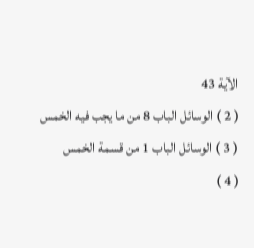الآية 43
( 2 ) الوسائل الباب 8 من ما يجب فيه الخمس
( 3 ) الوسائل الباب 1 من قسمة الخمس
( 4 )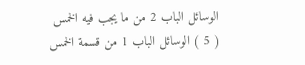الوسائل الباب 2 من ما يجب فيه الخمس
( 5 ) الوسائل الباب 1 من قسمة الخمس